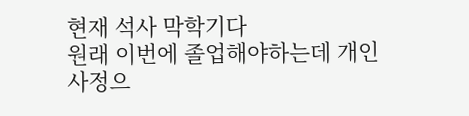현재 석사 막학기다
원래 이번에 졸업해야하는데 개인 사정으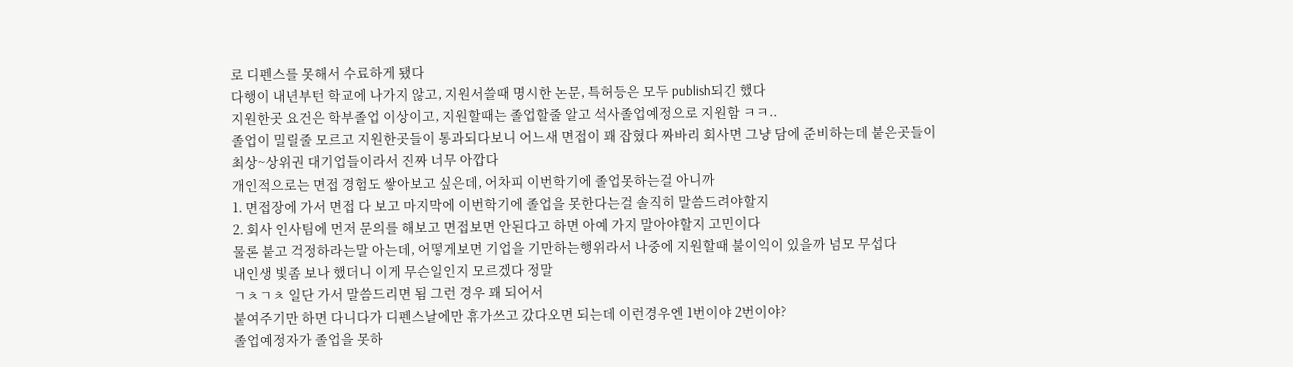로 디펜스를 못해서 수료하게 됐다
다행이 내년부턴 학교에 나가지 않고, 지원서쓸때 명시한 논문, 특허등은 모두 publish되긴 했다
지원한곳 요건은 학부졸업 이상이고, 지원할때는 졸업할줄 알고 석사졸업예정으로 지원함 ㅋㅋ..
졸업이 밀릴줄 모르고 지원한곳들이 통과되다보니 어느새 면접이 꽤 잡혔다 짜바리 회사면 그냥 담에 준비하는데 붙은곳들이 최상~상위권 대기업들이라서 진짜 너무 아깝다
개인적으로는 면접 경험도 쌓아보고 싶은데, 어차피 이번학기에 졸업못하는걸 아니까
1. 면접장에 가서 면접 다 보고 마지막에 이번학기에 졸업을 못한다는걸 솔직히 말씀드려야할지
2. 회사 인사팀에 먼저 문의를 해보고 면접보면 안된다고 하면 아예 가지 말아야할지 고민이다
물론 붙고 걱정하라는말 아는데, 어떻게보면 기업을 기만하는행위라서 나중에 지원할때 불이익이 있을까 넘모 무섭다
내인생 빛좀 보나 했더니 이게 무슨일인지 모르겠다 정말
ㄱㅊㄱㅊ 일단 가서 말씀드리면 됨 그런 경우 꽤 되어서
붙여주기만 하면 다니다가 디펜스날에만 휴가쓰고 갔다오면 되는데 이런경우엔 1번이야 2번이야?
졸업예정자가 졸업을 못하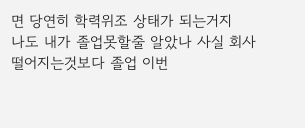면 당연히 학력위조 상태가 되는거지
나도 내가 졸업못할줄 알았나 사실 회사떨어지는것보다 졸업 이번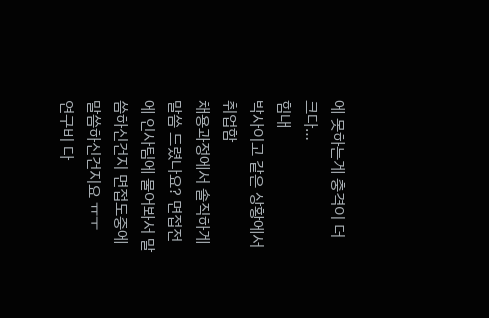에 못하는게 충격이 더 크다…
힘내
박사이고 같은 상황에서 취업함
채용과정에서 솔직하게 말씀 드렸나요? 면접전에 인사팀에 물어봐서 말씀하신건지 면접도중에 말씀하신건지요 ㅠㅜ
연구비 다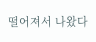떨어져서 나왔다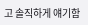고 솔직하게 얘기함